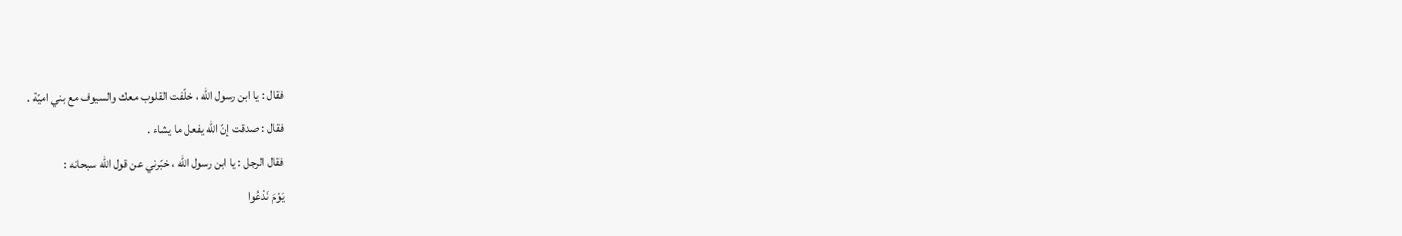فقال : يا ابن رسول اللّه ، خلّفت القلوب معك والسيوف مع بني اميّة .
فقال : صدقت إنّ اللّه يفعل ما يشاء .
فقال الرجل : يا ابن رسول اللّه ، خبّرني عن قول اللّه سبحانه :
يَوْمَ نَدْعُوا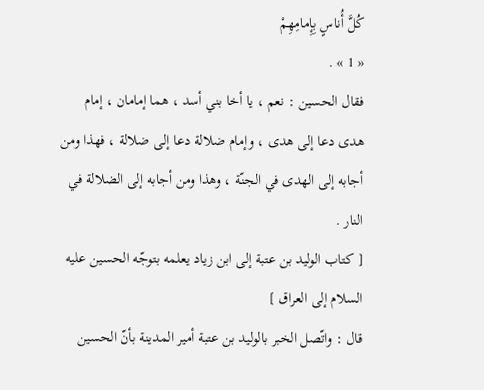كُلَّ أُناسٍ بِإِمامِهِمْ
« 1 » .
فقال الحسين : نعم ، يا أخا بني أسد ، هما إمامان ، إمام هدى دعا إلى هدى ، وإمام ضلالة دعا إلى ضلالة ، فهذا ومن أجابه إلى الهدى في الجنّة ، وهذا ومن أجابه إلى الضلالة في النار .
[ كتاب الوليد بن عتبة إلى ابن زياد يعلمه بتوجّه الحسين عليه السلام إلى العراق ]
قال : واتّصل الخبر بالوليد بن عتبة أمير المدينة بأنّ الحسين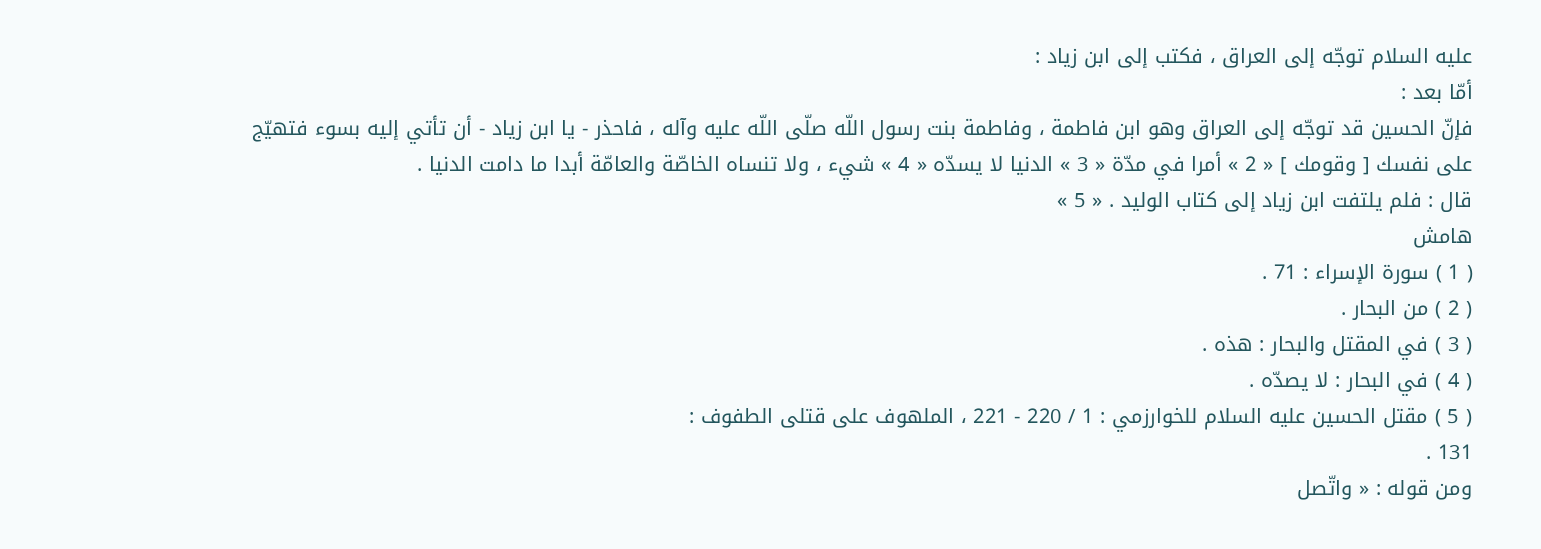عليه السلام توجّه إلى العراق ، فكتب إلى ابن زياد :
أمّا بعد :
فإنّ الحسين قد توجّه إلى العراق وهو ابن فاطمة ، وفاطمة بنت رسول اللّه صلّى اللّه عليه وآله ، فاحذر - يا ابن زياد - أن تأتي إليه بسوء فتهيّج على نفسك [ وقومك ] « 2 » أمرا في مدّة « 3 » الدنيا لا يسدّه « 4 » شيء ، ولا تنساه الخاصّة والعامّة أبدا ما دامت الدنيا .
قال : فلم يلتفت ابن زياد إلى كتاب الوليد . « 5 »
هامش
( 1 ) سورة الإسراء : 71 .
( 2 ) من البحار .
( 3 ) في المقتل والبحار : هذه .
( 4 ) في البحار : لا يصدّه .
( 5 ) مقتل الحسين عليه السلام للخوارزمي : 1 / 220 - 221 ، الملهوف على قتلى الطفوف :
131 .
ومن قوله : « واتّصل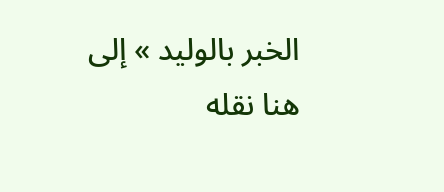الخبر بالوليد » إلى هنا نقله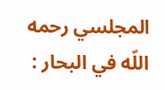المجلسي رحمه اللّه في البحار :